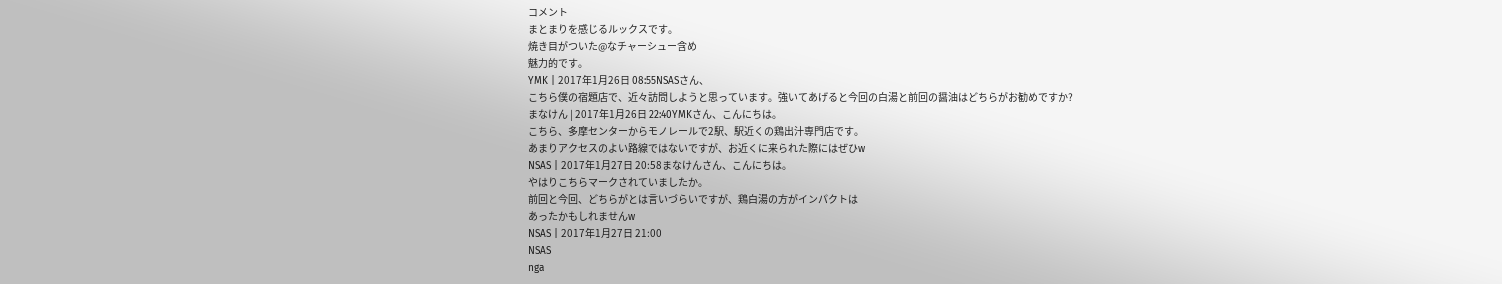コメント
まとまりを感じるルックスです。
焼き目がついた@なチャーシュー含め
魅力的です。
YMK | 2017年1月26日 08:55NSASさん、
こちら僕の宿題店で、近々訪問しようと思っています。強いてあげると今回の白湯と前回の醤油はどちらがお勧めですか?
まなけん | 2017年1月26日 22:40YMKさん、こんにちは。
こちら、多摩センターからモノレールで2駅、駅近くの鶏出汁専門店です。
あまりアクセスのよい路線ではないですが、お近くに来られた際にはぜひw
NSAS | 2017年1月27日 20:58まなけんさん、こんにちは。
やはりこちらマークされていましたか。
前回と今回、どちらがとは言いづらいですが、鶏白湯の方がインパクトは
あったかもしれませんw
NSAS | 2017年1月27日 21:00
NSAS
nga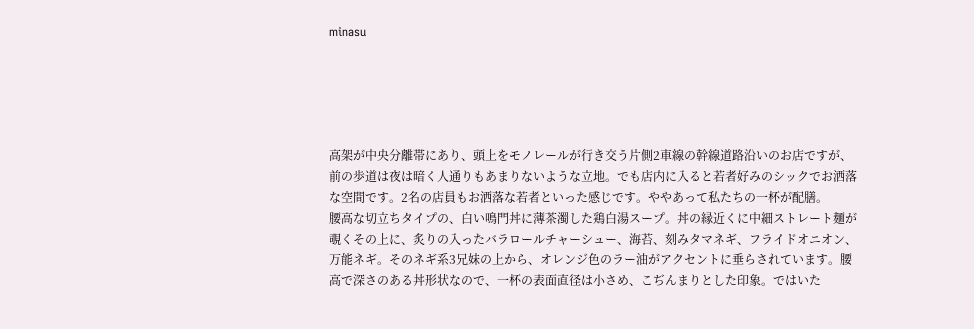minasu





高架が中央分離帯にあり、頭上をモノレールが行き交う片側2車線の幹線道路沿いのお店ですが、前の歩道は夜は暗く人通りもあまりないような立地。でも店内に入ると若者好みのシックでお洒落な空間です。2名の店員もお洒落な若者といった感じです。ややあって私たちの一杯が配膳。
腰高な切立ちタイプの、白い鳴門丼に薄茶濁した鶏白湯スープ。丼の縁近くに中細ストレート麺が覗くその上に、炙りの入ったバラロールチャーシュー、海苔、刻みタマネギ、フライドオニオン、万能ネギ。そのネギ系3兄妹の上から、オレンジ色のラー油がアクセントに垂らされています。腰高で深さのある丼形状なので、一杯の表面直径は小さめ、こぢんまりとした印象。ではいた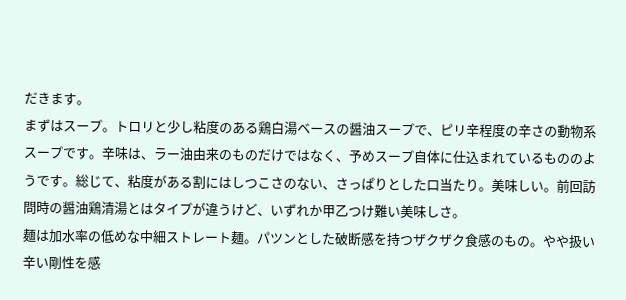だきます。
まずはスープ。トロリと少し粘度のある鶏白湯ベースの醤油スープで、ピリ辛程度の辛さの動物系スープです。辛味は、ラー油由来のものだけではなく、予めスープ自体に仕込まれているもののようです。総じて、粘度がある割にはしつこさのない、さっぱりとした口当たり。美味しい。前回訪問時の醤油鶏清湯とはタイプが違うけど、いずれか甲乙つけ難い美味しさ。
麺は加水率の低めな中細ストレート麺。パツンとした破断感を持つザクザク食感のもの。やや扱い辛い剛性を感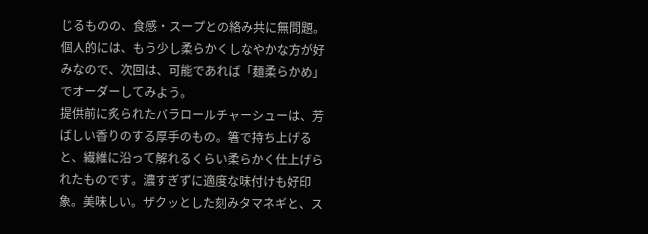じるものの、食感・スープとの絡み共に無問題。個人的には、もう少し柔らかくしなやかな方が好みなので、次回は、可能であれば「麺柔らかめ」でオーダーしてみよう。
提供前に炙られたバラロールチャーシューは、芳ばしい香りのする厚手のもの。箸で持ち上げると、繊維に沿って解れるくらい柔らかく仕上げられたものです。濃すぎずに適度な味付けも好印象。美味しい。ザクッとした刻みタマネギと、ス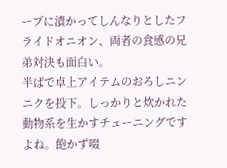ープに漬かってしんなりとしたフライドオニオン、両者の食感の兄弟対決も面白い。
半ばで卓上アイテムのおろしニンニクを投下。しっかりと炊かれた動物系を生かすチューニングですよね。飽かず啜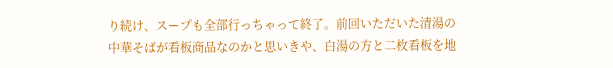り続け、スープも全部行っちゃって終了。前回いただいた清湯の中華そばが看板商品なのかと思いきや、白湯の方と二枚看板を地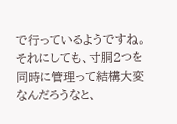で行っているようですね。それにしても、寸胴2つを同時に管理って結構大変なんだろうなと、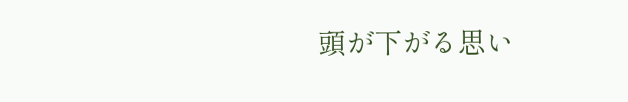頭が下がる思い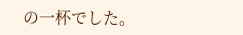の一杯でした。